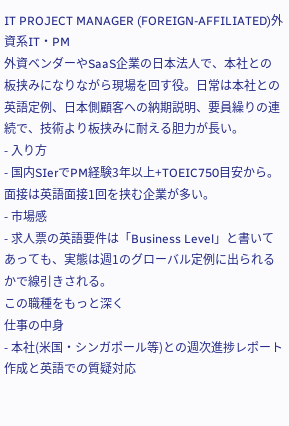IT PROJECT MANAGER (FOREIGN-AFFILIATED)外資系IT・PM
外資ベンダーやSaaS企業の日本法人で、本社との板挟みになりながら現場を回す役。日常は本社との英語定例、日本側顧客への納期説明、要員繰りの連続で、技術より板挟みに耐える胆力が長い。
- 入り方
- 国内SIerでPM経験3年以上+TOEIC750目安から。面接は英語面接1回を挟む企業が多い。
- 市場感
- 求人票の英語要件は「Business Level」と書いてあっても、実態は週1のグローバル定例に出られるかで線引きされる。
この職種をもっと深く
仕事の中身
- 本社(米国・シンガポール等)との週次進捗レポート作成と英語での質疑対応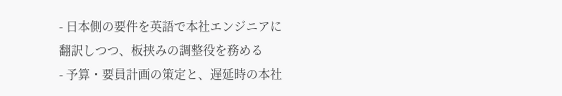- 日本側の要件を英語で本社エンジニアに翻訳しつつ、板挟みの調整役を務める
- 予算・要員計画の策定と、遅延時の本社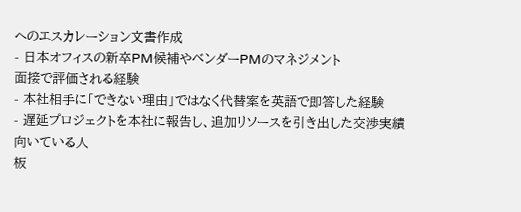へのエスカレーション文書作成
- 日本オフィスの新卒PM候補やベンダーPMのマネジメント
面接で評価される経験
- 本社相手に「できない理由」ではなく代替案を英語で即答した経験
- 遅延プロジェクトを本社に報告し、追加リソースを引き出した交渉実績
向いている人
板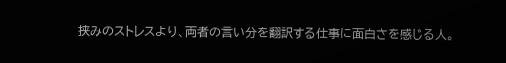挟みのストレスより、両者の言い分を翻訳する仕事に面白さを感じる人。